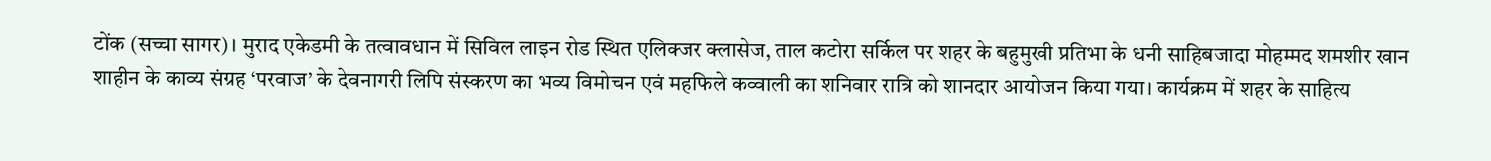टोंक (सच्चा सागर)। मुराद एकेडमी के तत्वावधान में सिविल लाइन रोड स्थित एलिक्जर क्लासेज, ताल कटोरा सर्किल पर शहर के बहुमुखी प्रतिभा के धनी साहिबजादा मोहम्मद शमशीर खान शाहीन के काव्य संग्रह ‘परवाज’ के देवनागरी लिपि संस्करण का भव्य विमोचन एवं महफिले कव्वाली का शनिवार रात्रि को शानदार आयोजन किया गया। कार्यक्रम में शहर के साहित्य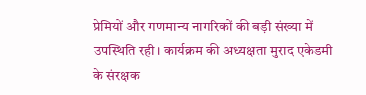प्रेमियों और गणमान्य नागरिकों की बड़ी संख्या में उपस्थिति रही। कार्यक्रम की अध्यक्षता मुराद एकेडमी के संरक्षक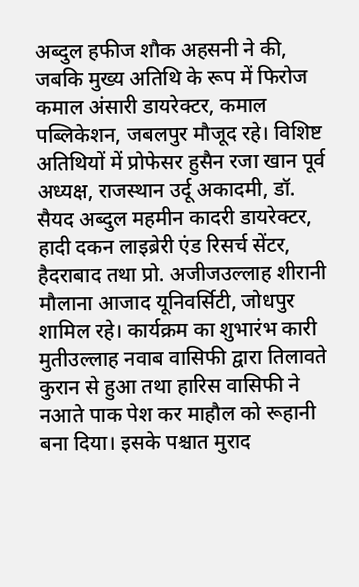अब्दुल हफीज शौक अहसनी ने की, जबकि मुख्य अतिथि के रूप में फिरोज कमाल अंसारी डायरेक्टर, कमाल पब्लिकेशन, जबलपुर मौजूद रहे। विशिष्ट अतिथियों में प्रोफेसर हुसैन रजा खान पूर्व अध्यक्ष, राजस्थान उर्दू अकादमी, डॉ. सैयद अब्दुल महमीन कादरी डायरेक्टर, हादी दकन लाइब्रेरी एंड रिसर्च सेंटर, हैदराबाद तथा प्रो. अजीजउल्लाह शीरानी मौलाना आजाद यूनिवर्सिटी, जोधपुर शामिल रहे। कार्यक्रम का शुभारंभ कारी मुतीउल्लाह नवाब वासिफी द्वारा तिलावते कुरान से हुआ तथा हारिस वासिफी ने नआते पाक पेश कर माहौल को रूहानी बना दिया। इसके पश्चात मुराद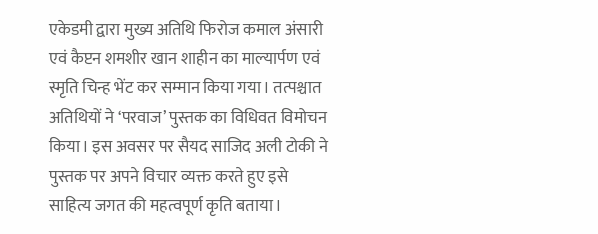एकेडमी द्वारा मुख्य अतिथि फिरोज कमाल अंसारी एवं कैप्टन शमशीर खान शाहीन का माल्यार्पण एवं स्मृति चिन्ह भेंट कर सम्मान किया गया। तत्पश्चात अतिथियों ने ‘परवाज’ पुस्तक का विधिवत विमोचन किया। इस अवसर पर सैयद साजिद अली टोकी ने पुस्तक पर अपने विचार व्यक्त करते हुए इसे साहित्य जगत की महत्वपूर्ण कृति बताया।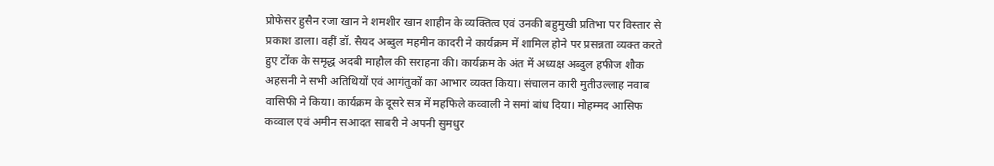प्रोफेसर हुसैन रजा खान ने शमशीर खान शाहीन के व्यक्तित्व एवं उनकी बहुमुखी प्रतिभा पर विस्तार से प्रकाश डाला। वहीं डॉ. सैयद अब्दुल महमीन कादरी ने कार्यक्रम में शामिल होने पर प्रसन्नता व्यक्त करते हुए टोंक के समृद्ध अदबी माहौल की सराहना की। कार्यक्रम के अंत में अध्यक्ष अब्दुल हफीज शौक अहसनी ने सभी अतिथियों एवं आगंतुकों का आभार व्यक्त किया। संचालन कारी मुतीउल्लाह नवाब वासिफी ने किया। कार्यक्रम के दूसरे सत्र में महफिले कव्वाली ने समां बांध दिया। मोहम्मद आसिफ कव्वाल एवं अमीन सआदत साबरी ने अपनी सुमधुर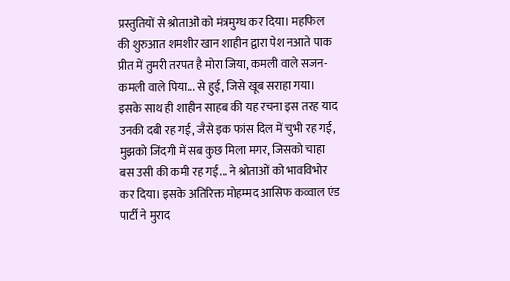प्रस्तुतियों से श्रोताओं को मंत्रमुग्ध कर दिया। महफिल की शुरुआत शमशीर खान शाहीन द्वारा पेश नआते पाक प्रीत में तुमरी तरपत है मोरा जिया, कमली वाले सजन-कमली वाले पिया... से हुई, जिसे खूब सराहा गया। इसके साथ ही शाहीन साहब की यह रचना इस तरह याद उनकी दबी रह गई, जैसे इक फांस दिल में चुभी रह गई, मुझको जिंदगी में सब कुछ मिला मगर, जिसको चाहा बस उसी की कमी रह गई... ने श्रोताओं को भावविभोर कर दिया। इसके अतिरिक्त मोहम्मद आसिफ कव्वाल एंड पार्टी ने मुराद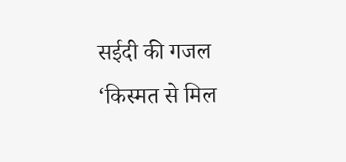सईदी की गजल ‘किस्मत से मिल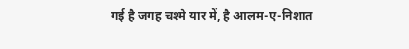गई है जगह चश्मे यार में, है आलम-ए-निशात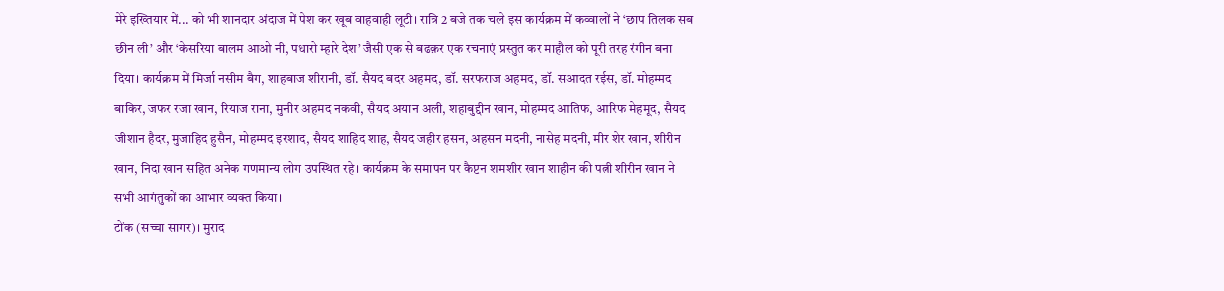मेरे इख्तियार में... को भी शानदार अंदाज में पेश कर खूब वाहवाही लूटी। रात्रि 2 बजे तक चले इस कार्यक्रम में कव्वालों ने ‘छाप तिलक सब छीन ली’ और ‘केसरिया बालम आओ नी, पधारो म्हारे देश’ जैसी एक से बढक़र एक रचनाएं प्रस्तुत कर माहौल को पूरी तरह रंगीन बना दिया। कार्यक्रम में मिर्जा नसीम बैग, शाहबाज शीरानी, डॉ. सैयद बदर अहमद, डॉ. सरफराज अहमद, डॉ. सआदत रईस, डॉ. मोहम्मद बाकिर, जफर रजा खान, रियाज राना, मुनीर अहमद नकवी, सैयद अयान अली, शहाबुद्दीन खान, मोहम्मद आतिफ, आरिफ मेहमूद, सैयद जीशान हैदर, मुजाहिद हुसैन, मोहम्मद इरशाद, सैयद शाहिद शाह, सैयद जहीर हसन, अहसन मदनी, नासेह मदनी, मीर शेर खान, शीरीन खान, निदा खान सहित अनेक गणमान्य लोग उपस्थित रहे। कार्यक्रम के समापन पर कैप्टन शमशीर खान शाहीन की पत्नी शीरीन खान ने सभी आगंतुकों का आभार व्यक्त किया।
टोंक (सच्चा सागर)। मुराद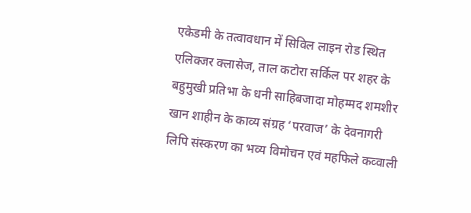एकेडमी के तत्वावधान में सिविल लाइन रोड स्थित एलिक्जर क्लासेज, ताल कटोरा सर्किल पर शहर के बहुमुखी प्रतिभा के धनी साहिबजादा मोहम्मद शमशीर खान शाहीन के काव्य संग्रह ‘परवाज’ के देवनागरी लिपि संस्करण का भव्य विमोचन एवं महफिले कव्वाली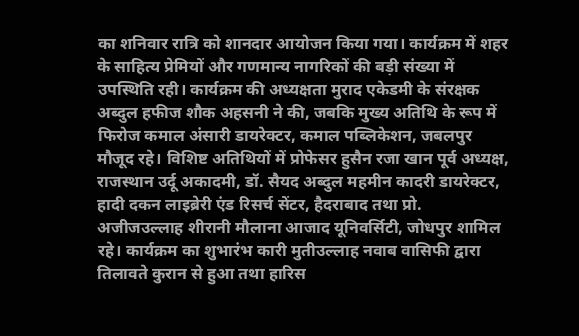का शनिवार रात्रि को शानदार आयोजन किया गया। कार्यक्रम में शहर के साहित्य प्रेमियों और गणमान्य नागरिकों की बड़ी संख्या में उपस्थिति रही। कार्यक्रम की अध्यक्षता मुराद एकेडमी के संरक्षक अब्दुल हफीज शौक अहसनी ने की, जबकि मुख्य अतिथि के रूप में फिरोज कमाल अंसारी डायरेक्टर, कमाल पब्लिकेशन, जबलपुर मौजूद रहे। विशिष्ट अतिथियों में प्रोफेसर हुसैन रजा खान पूर्व अध्यक्ष, राजस्थान उर्दू अकादमी, डॉ. सैयद अब्दुल महमीन कादरी डायरेक्टर, हादी दकन लाइब्रेरी एंड रिसर्च सेंटर, हैदराबाद तथा प्रो. अजीजउल्लाह शीरानी मौलाना आजाद यूनिवर्सिटी, जोधपुर शामिल रहे। कार्यक्रम का शुभारंभ कारी मुतीउल्लाह नवाब वासिफी द्वारा तिलावते कुरान से हुआ तथा हारिस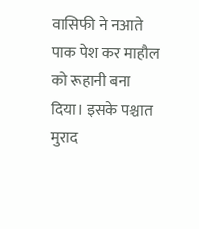वासिफी ने नआते पाक पेश कर माहौल को रूहानी बना दिया। इसके पश्चात मुराद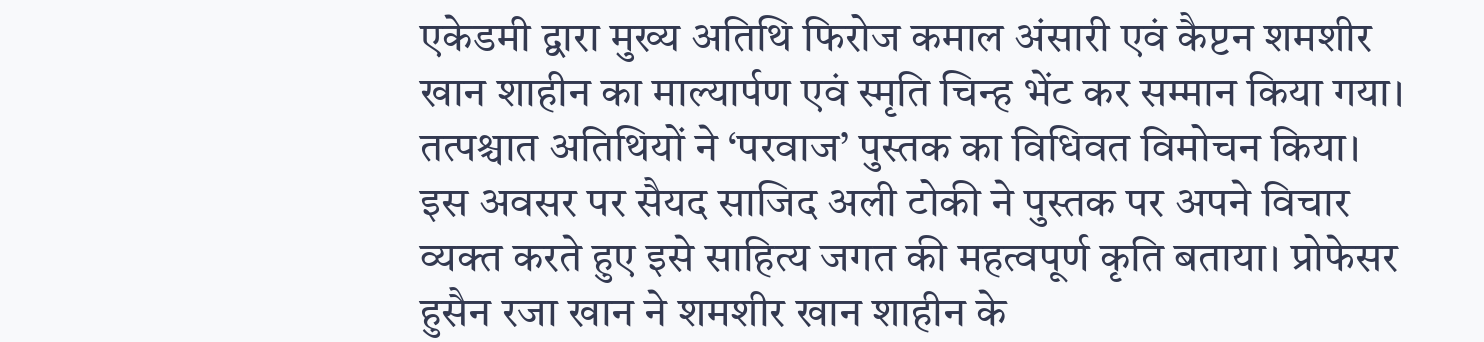एकेडमी द्वारा मुख्य अतिथि फिरोज कमाल अंसारी एवं कैप्टन शमशीर खान शाहीन का माल्यार्पण एवं स्मृति चिन्ह भेंट कर सम्मान किया गया। तत्पश्चात अतिथियों ने ‘परवाज’ पुस्तक का विधिवत विमोचन किया। इस अवसर पर सैयद साजिद अली टोकी ने पुस्तक पर अपने विचार व्यक्त करते हुए इसे साहित्य जगत की महत्वपूर्ण कृति बताया। प्रोफेसर हुसैन रजा खान ने शमशीर खान शाहीन के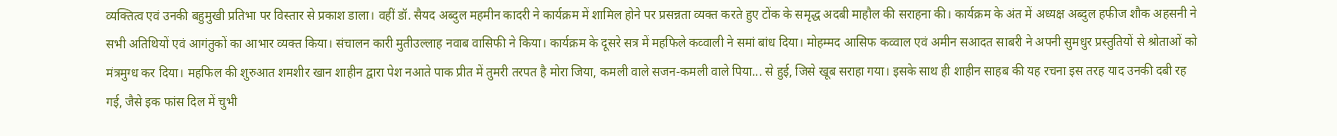व्यक्तित्व एवं उनकी बहुमुखी प्रतिभा पर विस्तार से प्रकाश डाला। वहीं डॉ. सैयद अब्दुल महमीन कादरी ने कार्यक्रम में शामिल होने पर प्रसन्नता व्यक्त करते हुए टोंक के समृद्ध अदबी माहौल की सराहना की। कार्यक्रम के अंत में अध्यक्ष अब्दुल हफीज शौक अहसनी ने सभी अतिथियों एवं आगंतुकों का आभार व्यक्त किया। संचालन कारी मुतीउल्लाह नवाब वासिफी ने किया। कार्यक्रम के दूसरे सत्र में महफिले कव्वाली ने समां बांध दिया। मोहम्मद आसिफ कव्वाल एवं अमीन सआदत साबरी ने अपनी सुमधुर प्रस्तुतियों से श्रोताओं को मंत्रमुग्ध कर दिया। महफिल की शुरुआत शमशीर खान शाहीन द्वारा पेश नआते पाक प्रीत में तुमरी तरपत है मोरा जिया, कमली वाले सजन-कमली वाले पिया... से हुई, जिसे खूब सराहा गया। इसके साथ ही शाहीन साहब की यह रचना इस तरह याद उनकी दबी रह गई, जैसे इक फांस दिल में चुभी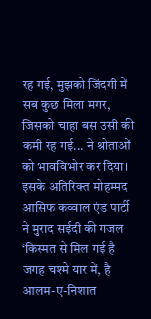रह गई, मुझको जिंदगी में सब कुछ मिला मगर, जिसको चाहा बस उसी की कमी रह गई... ने श्रोताओं को भावविभोर कर दिया। इसके अतिरिक्त मोहम्मद आसिफ कव्वाल एंड पार्टी ने मुराद सईदी की गजल ‘किस्मत से मिल गई है जगह चश्मे यार में, है आलम-ए-निशात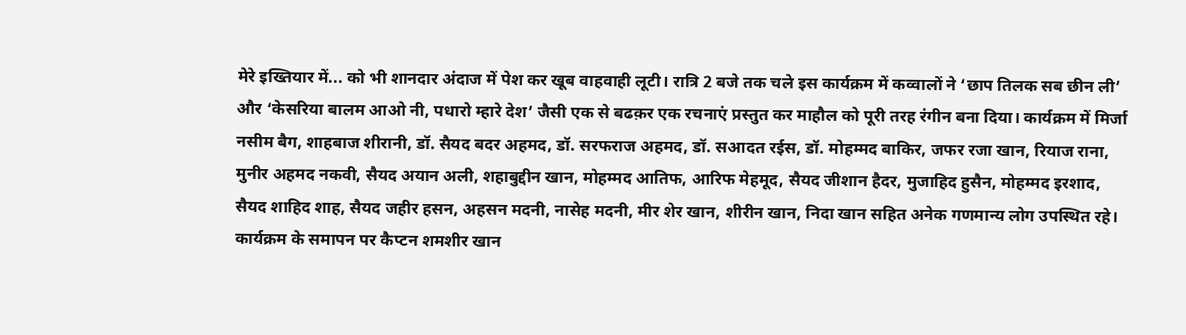मेरे इख्तियार में... को भी शानदार अंदाज में पेश कर खूब वाहवाही लूटी। रात्रि 2 बजे तक चले इस कार्यक्रम में कव्वालों ने ‘छाप तिलक सब छीन ली’ और ‘केसरिया बालम आओ नी, पधारो म्हारे देश’ जैसी एक से बढक़र एक रचनाएं प्रस्तुत कर माहौल को पूरी तरह रंगीन बना दिया। कार्यक्रम में मिर्जा नसीम बैग, शाहबाज शीरानी, डॉ. सैयद बदर अहमद, डॉ. सरफराज अहमद, डॉ. सआदत रईस, डॉ. मोहम्मद बाकिर, जफर रजा खान, रियाज राना, मुनीर अहमद नकवी, सैयद अयान अली, शहाबुद्दीन खान, मोहम्मद आतिफ, आरिफ मेहमूद, सैयद जीशान हैदर, मुजाहिद हुसैन, मोहम्मद इरशाद, सैयद शाहिद शाह, सैयद जहीर हसन, अहसन मदनी, नासेह मदनी, मीर शेर खान, शीरीन खान, निदा खान सहित अनेक गणमान्य लोग उपस्थित रहे। कार्यक्रम के समापन पर कैप्टन शमशीर खान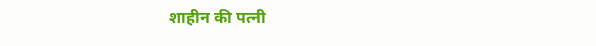शाहीन की पत्नी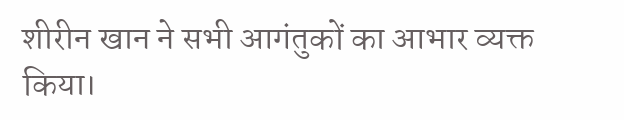शीरीन खान ने सभी आगंतुकों का आभार व्यक्त किया।